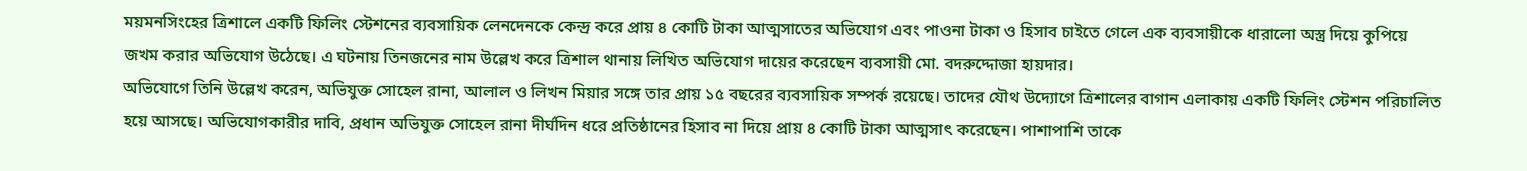ময়মনসিংহের ত্রিশালে একটি ফিলিং স্টেশনের ব্যবসায়িক লেনদেনকে কেন্দ্র করে প্রায় ৪ কোটি টাকা আত্মসাতের অভিযোগ এবং পাওনা টাকা ও হিসাব চাইতে গেলে এক ব্যবসায়ীকে ধারালো অস্ত্র দিয়ে কুপিয়ে জখম করার অভিযোগ উঠেছে। এ ঘটনায় তিনজনের নাম উল্লেখ করে ত্রিশাল থানায় লিখিত অভিযোগ দায়ের করেছেন ব্যবসায়ী মো. বদরুদ্দোজা হায়দার।
অভিযোগে তিনি উল্লেখ করেন, অভিযুক্ত সোহেল রানা, আলাল ও লিখন মিয়ার সঙ্গে তার প্রায় ১৫ বছরের ব্যবসায়িক সম্পর্ক রয়েছে। তাদের যৌথ উদ্যোগে ত্রিশালের বাগান এলাকায় একটি ফিলিং স্টেশন পরিচালিত হয়ে আসছে। অভিযোগকারীর দাবি, প্রধান অভিযুক্ত সোহেল রানা দীর্ঘদিন ধরে প্রতিষ্ঠানের হিসাব না দিয়ে প্রায় ৪ কোটি টাকা আত্মসাৎ করেছেন। পাশাপাশি তাকে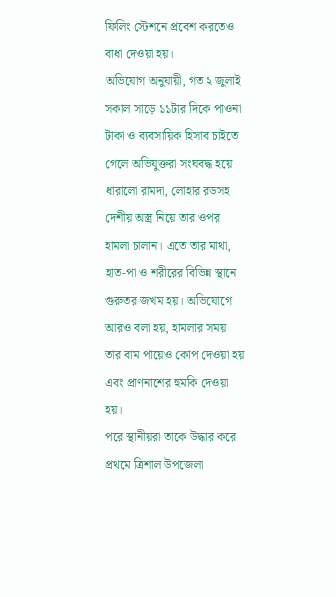ফিলিং স্টেশনে প্রবেশ করতেও বাধা দেওয়া হয়।
অভিযোগ অনুযায়ী, গত ২ জুলাই সকাল সাড়ে ১১টার দিকে পাওনা টাকা ও ব্যবসায়িক হিসাব চাইতে গেলে অভিযুক্তরা সংঘবদ্ধ হয়ে ধারালো রামদা, লোহার রডসহ দেশীয় অস্ত্র নিয়ে তার ওপর হামলা চালান। এতে তার মাথা, হাত-পা ও শরীরের বিভিন্ন স্থানে গুরুতর জখম হয়। অভিযোগে আরও বলা হয়, হামলার সময় তার বাম পায়েও কোপ দেওয়া হয় এবং প্রাণনাশের হুমকি দেওয়া হয়।
পরে স্থানীয়রা তাকে উদ্ধার করে প্রথমে ত্রিশাল উপজেলা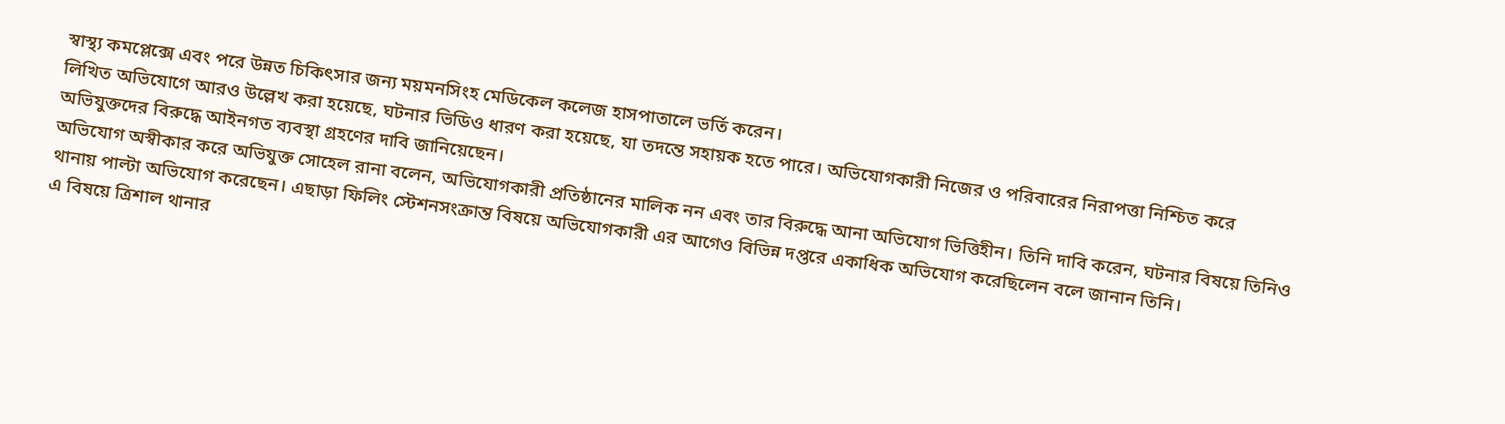স্বাস্থ্য কমপ্লেক্সে এবং পরে উন্নত চিকিৎসার জন্য ময়মনসিংহ মেডিকেল কলেজ হাসপাতালে ভর্তি করেন।
লিখিত অভিযোগে আরও উল্লেখ করা হয়েছে, ঘটনার ভিডিও ধারণ করা হয়েছে, যা তদন্তে সহায়ক হতে পারে। অভিযোগকারী নিজের ও পরিবারের নিরাপত্তা নিশ্চিত করে অভিযুক্তদের বিরুদ্ধে আইনগত ব্যবস্থা গ্রহণের দাবি জানিয়েছেন।
অভিযোগ অস্বীকার করে অভিযুক্ত সোহেল রানা বলেন, অভিযোগকারী প্রতিষ্ঠানের মালিক নন এবং তার বিরুদ্ধে আনা অভিযোগ ভিত্তিহীন। তিনি দাবি করেন, ঘটনার বিষয়ে তিনিও থানায় পাল্টা অভিযোগ করেছেন। এছাড়া ফিলিং স্টেশনসংক্রান্ত বিষয়ে অভিযোগকারী এর আগেও বিভিন্ন দপ্তরে একাধিক অভিযোগ করেছিলেন বলে জানান তিনি।
এ বিষয়ে ত্রিশাল থানার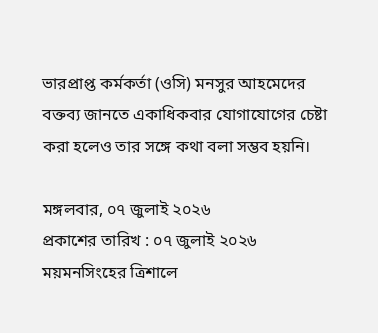ভারপ্রাপ্ত কর্মকর্তা (ওসি) মনসুর আহমেদের বক্তব্য জানতে একাধিকবার যোগাযোগের চেষ্টা করা হলেও তার সঙ্গে কথা বলা সম্ভব হয়নি।

মঙ্গলবার, ০৭ জুলাই ২০২৬
প্রকাশের তারিখ : ০৭ জুলাই ২০২৬
ময়মনসিংহের ত্রিশালে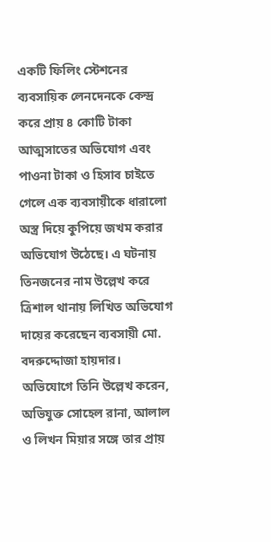একটি ফিলিং স্টেশনের ব্যবসায়িক লেনদেনকে কেন্দ্র করে প্রায় ৪ কোটি টাকা আত্মসাতের অভিযোগ এবং পাওনা টাকা ও হিসাব চাইতে গেলে এক ব্যবসায়ীকে ধারালো অস্ত্র দিয়ে কুপিয়ে জখম করার অভিযোগ উঠেছে। এ ঘটনায় তিনজনের নাম উল্লেখ করে ত্রিশাল থানায় লিখিত অভিযোগ দায়ের করেছেন ব্যবসায়ী মো. বদরুদ্দোজা হায়দার।
অভিযোগে তিনি উল্লেখ করেন, অভিযুক্ত সোহেল রানা, আলাল ও লিখন মিয়ার সঙ্গে তার প্রায়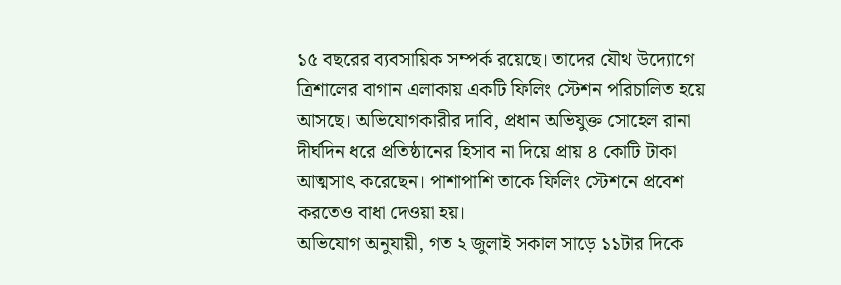১৫ বছরের ব্যবসায়িক সম্পর্ক রয়েছে। তাদের যৌথ উদ্যোগে ত্রিশালের বাগান এলাকায় একটি ফিলিং স্টেশন পরিচালিত হয়ে আসছে। অভিযোগকারীর দাবি, প্রধান অভিযুক্ত সোহেল রানা দীর্ঘদিন ধরে প্রতিষ্ঠানের হিসাব না দিয়ে প্রায় ৪ কোটি টাকা আত্মসাৎ করেছেন। পাশাপাশি তাকে ফিলিং স্টেশনে প্রবেশ করতেও বাধা দেওয়া হয়।
অভিযোগ অনুযায়ী, গত ২ জুলাই সকাল সাড়ে ১১টার দিকে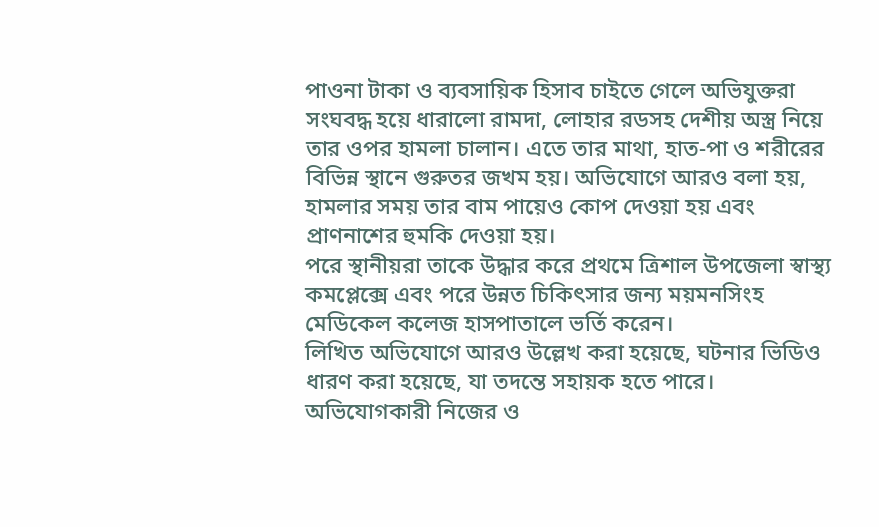পাওনা টাকা ও ব্যবসায়িক হিসাব চাইতে গেলে অভিযুক্তরা সংঘবদ্ধ হয়ে ধারালো রামদা, লোহার রডসহ দেশীয় অস্ত্র নিয়ে তার ওপর হামলা চালান। এতে তার মাথা, হাত-পা ও শরীরের বিভিন্ন স্থানে গুরুতর জখম হয়। অভিযোগে আরও বলা হয়, হামলার সময় তার বাম পায়েও কোপ দেওয়া হয় এবং প্রাণনাশের হুমকি দেওয়া হয়।
পরে স্থানীয়রা তাকে উদ্ধার করে প্রথমে ত্রিশাল উপজেলা স্বাস্থ্য কমপ্লেক্সে এবং পরে উন্নত চিকিৎসার জন্য ময়মনসিংহ মেডিকেল কলেজ হাসপাতালে ভর্তি করেন।
লিখিত অভিযোগে আরও উল্লেখ করা হয়েছে, ঘটনার ভিডিও ধারণ করা হয়েছে, যা তদন্তে সহায়ক হতে পারে। অভিযোগকারী নিজের ও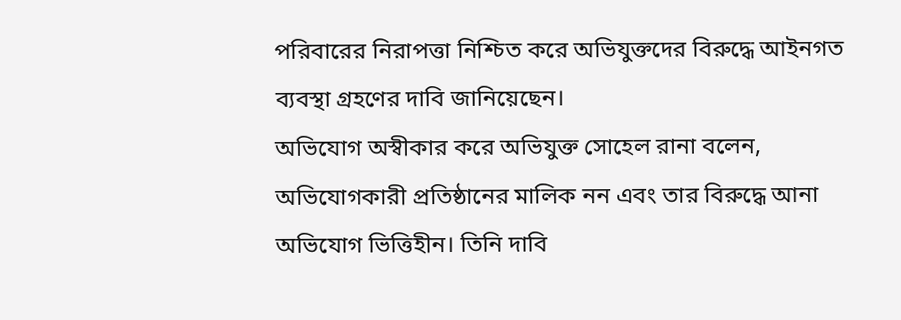পরিবারের নিরাপত্তা নিশ্চিত করে অভিযুক্তদের বিরুদ্ধে আইনগত ব্যবস্থা গ্রহণের দাবি জানিয়েছেন।
অভিযোগ অস্বীকার করে অভিযুক্ত সোহেল রানা বলেন, অভিযোগকারী প্রতিষ্ঠানের মালিক নন এবং তার বিরুদ্ধে আনা অভিযোগ ভিত্তিহীন। তিনি দাবি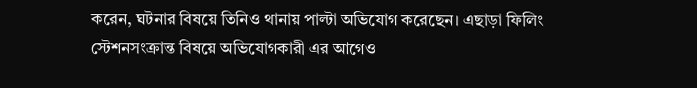করেন, ঘটনার বিষয়ে তিনিও থানায় পাল্টা অভিযোগ করেছেন। এছাড়া ফিলিং স্টেশনসংক্রান্ত বিষয়ে অভিযোগকারী এর আগেও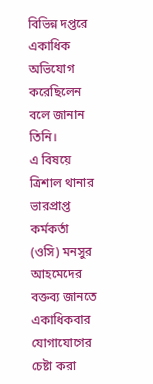বিভিন্ন দপ্তরে একাধিক অভিযোগ করেছিলেন বলে জানান তিনি।
এ বিষয়ে ত্রিশাল থানার ভারপ্রাপ্ত কর্মকর্তা (ওসি) মনসুর আহমেদের বক্তব্য জানতে একাধিকবার যোগাযোগের চেষ্টা করা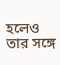হলেও তার সঙ্গে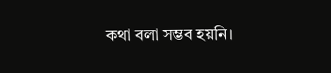কথা বলা সম্ভব হয়নি।